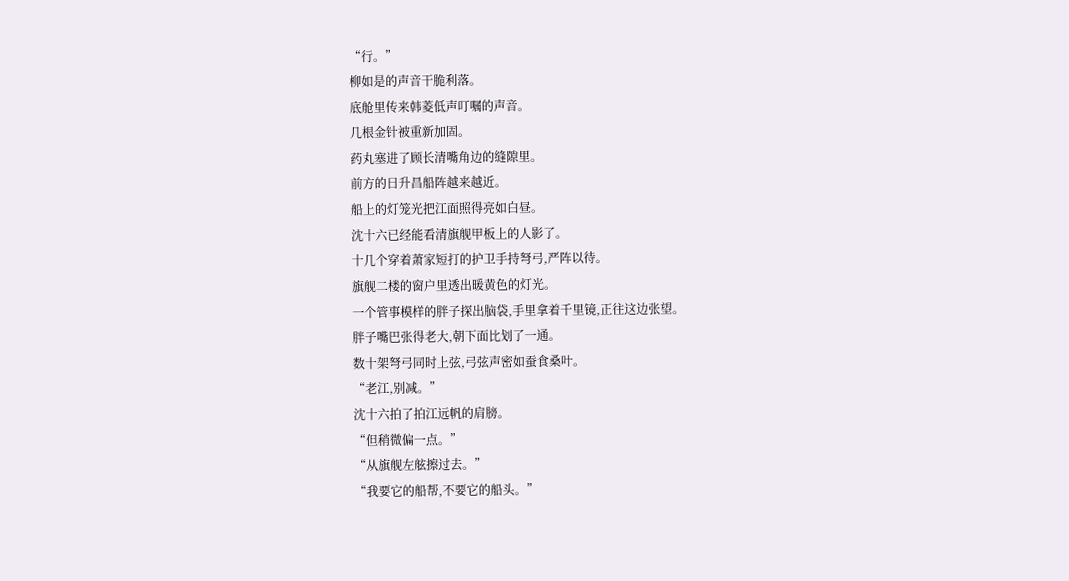“行。”
柳如是的声音干脆利落。
底舱里传来韩菱低声叮嘱的声音。
几根金针被重新加固。
药丸塞进了顾长清嘴角边的缝隙里。
前方的日升昌船阵越来越近。
船上的灯笼光把江面照得亮如白昼。
沈十六已经能看清旗舰甲板上的人影了。
十几个穿着萧家短打的护卫手持弩弓,严阵以待。
旗舰二楼的窗户里透出暖黄色的灯光。
一个管事模样的胖子探出脑袋,手里拿着千里镜,正往这边张望。
胖子嘴巴张得老大,朝下面比划了一通。
数十架弩弓同时上弦,弓弦声密如蚕食桑叶。
“老江,别减。”
沈十六拍了拍江远帆的肩膀。
“但稍微偏一点。”
“从旗舰左舷擦过去。”
“我要它的船帮,不要它的船头。”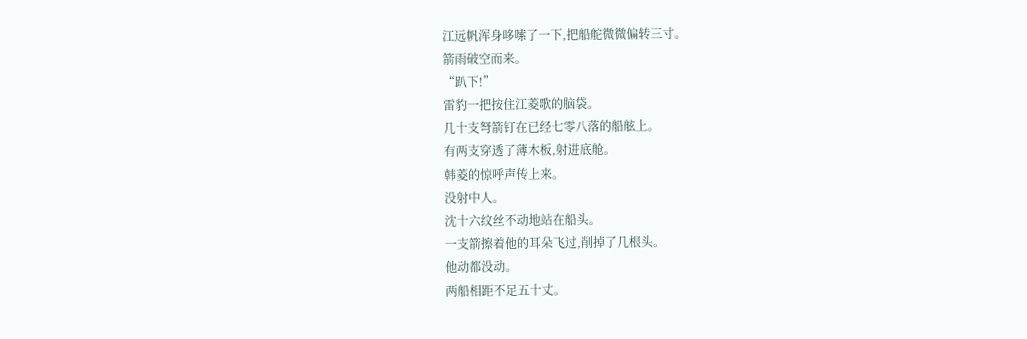江远帆浑身哆嗦了一下,把船舵微微偏转三寸。
箭雨破空而来。
“趴下!”
雷豹一把按住江菱歌的脑袋。
几十支弩箭钉在已经七零八落的船舷上。
有两支穿透了薄木板,射进底舱。
韩菱的惊呼声传上来。
没射中人。
沈十六纹丝不动地站在船头。
一支箭擦着他的耳朵飞过,削掉了几根头。
他动都没动。
两船相距不足五十丈。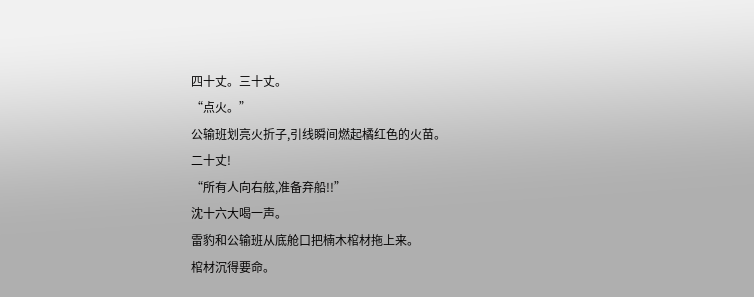四十丈。三十丈。
“点火。”
公输班划亮火折子,引线瞬间燃起橘红色的火苗。
二十丈!
“所有人向右舷,准备弃船!!”
沈十六大喝一声。
雷豹和公输班从底舱口把楠木棺材拖上来。
棺材沉得要命。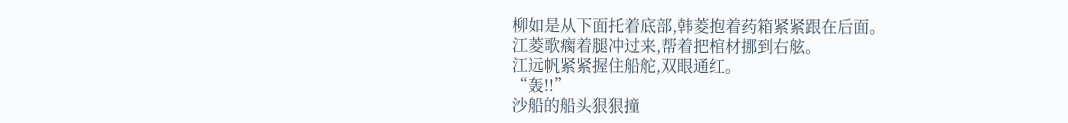柳如是从下面托着底部,韩菱抱着药箱紧紧跟在后面。
江菱歌瘸着腿冲过来,帮着把棺材挪到右舷。
江远帆紧紧握住船舵,双眼通红。
“轰!!”
沙船的船头狠狠撞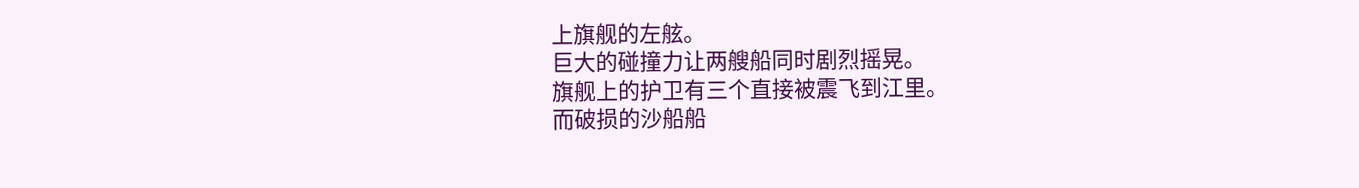上旗舰的左舷。
巨大的碰撞力让两艘船同时剧烈摇晃。
旗舰上的护卫有三个直接被震飞到江里。
而破损的沙船船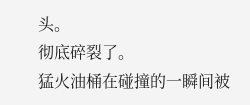头。
彻底碎裂了。
猛火油桶在碰撞的一瞬间被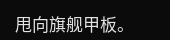甩向旗舰甲板。